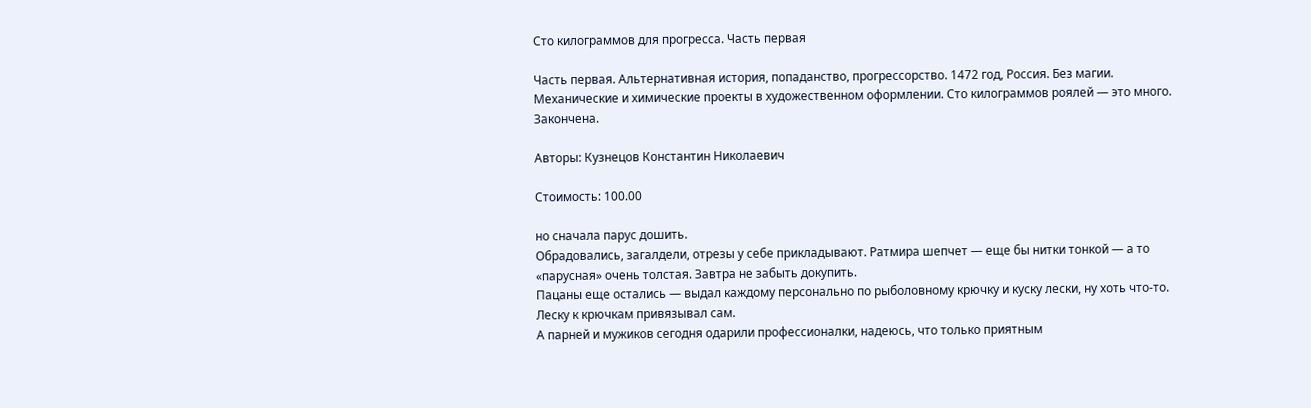Сто килограммов для прогресса. Часть первая

Часть первая. Альтернативная история, попаданство, прогрессорство. 1472 год, Россия. Без магии. Механические и химические проекты в художественном оформлении. Сто килограммов роялей — это много. Закончена.

Авторы: Кузнецов Константин Николаевич

Стоимость: 100.00

но сначала парус дошить.
Обрадовались, загалдели, отрезы у себе прикладывают. Ратмира шепчет — еще бы нитки тонкой — а то «парусная» очень толстая. Завтра не забыть докупить.
Пацаны еще остались — выдал каждому персонально по рыболовному крючку и куску лески, ну хоть что-то. Леску к крючкам привязывал сам.
А парней и мужиков сегодня одарили профессионалки, надеюсь, что только приятным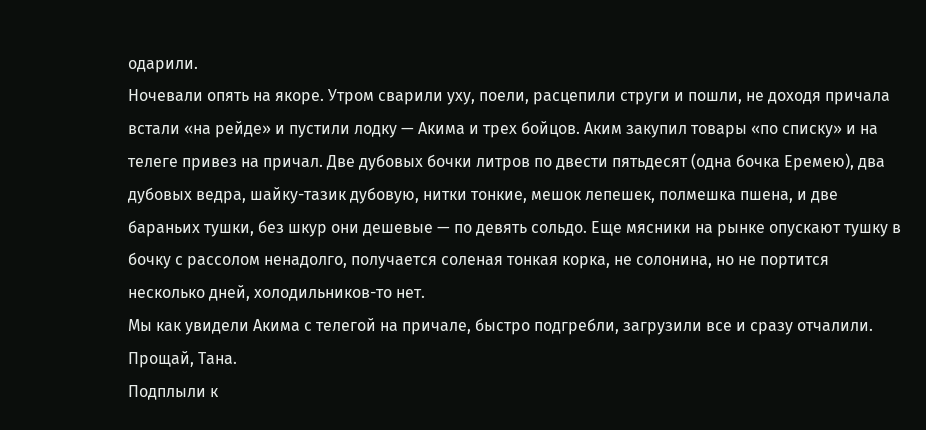одарили.
Ночевали опять на якоре. Утром сварили уху, поели, расцепили струги и пошли, не доходя причала встали «на рейде» и пустили лодку — Акима и трех бойцов. Аким закупил товары «по списку» и на телеге привез на причал. Две дубовых бочки литров по двести пятьдесят (одна бочка Еремею), два дубовых ведра, шайку-тазик дубовую, нитки тонкие, мешок лепешек, полмешка пшена, и две бараньих тушки, без шкур они дешевые — по девять сольдо. Еще мясники на рынке опускают тушку в бочку с рассолом ненадолго, получается соленая тонкая корка, не солонина, но не портится несколько дней, холодильников-то нет.
Мы как увидели Акима с телегой на причале, быстро подгребли, загрузили все и сразу отчалили. Прощай, Тана.
Подплыли к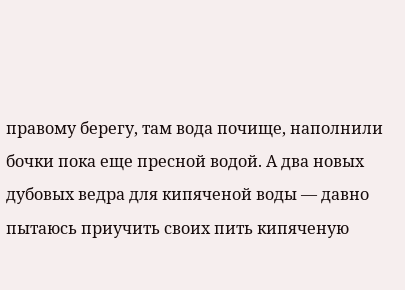правому берегу, там вода почище, наполнили бочки пока еще пресной водой. А два новых дубовых ведра для кипяченой воды — давно пытаюсь приучить своих пить кипяченую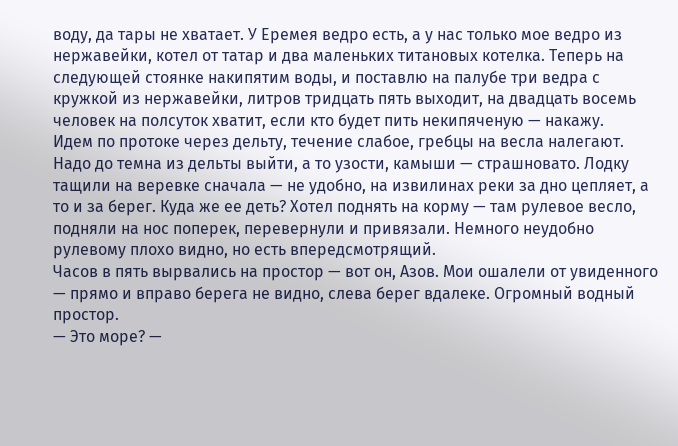воду, да тары не хватает. У Еремея ведро есть, а у нас только мое ведро из нержавейки, котел от татар и два маленьких титановых котелка. Теперь на следующей стоянке накипятим воды, и поставлю на палубе три ведра с кружкой из нержавейки, литров тридцать пять выходит, на двадцать восемь человек на полсуток хватит, если кто будет пить некипяченую — накажу.
Идем по протоке через дельту, течение слабое, гребцы на весла налегают. Надо до темна из дельты выйти, а то узости, камыши — страшновато. Лодку тащили на веревке сначала — не удобно, на извилинах реки за дно цепляет, а то и за берег. Куда же ее деть? Хотел поднять на корму — там рулевое весло, подняли на нос поперек, перевернули и привязали. Немного неудобно рулевому плохо видно, но есть впередсмотрящий.
Часов в пять вырвались на простор — вот он, Азов. Мои ошалели от увиденного — прямо и вправо берега не видно, слева берег вдалеке. Огромный водный простор.
— Это море? —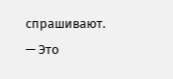спрашивают.
— Это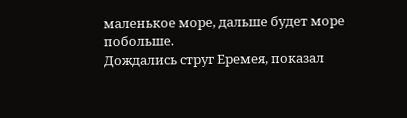маленькое море, дальше будет море побольше.
Дождались струг Еремея, показал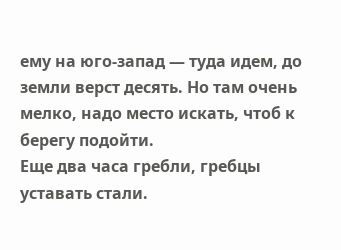ему на юго-запад — туда идем, до земли верст десять. Но там очень мелко, надо место искать, чтоб к берегу подойти.
Еще два часа гребли, гребцы уставать стали.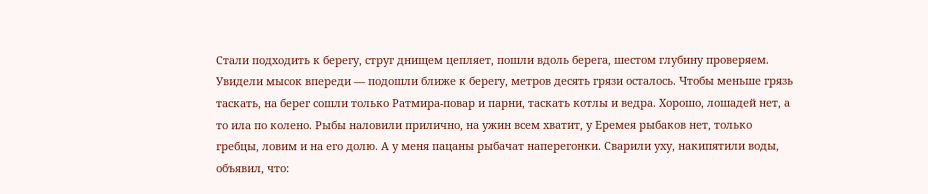Стали подходить к берегу, струг днищем цепляет, пошли вдоль берега, шестом глубину проверяем. Увидели мысок впереди — подошли ближе к берегу, метров десять грязи осталось. Чтобы меньше грязь таскать, на берег сошли только Ратмира-повар и парни, таскать котлы и ведра. Хорошо, лошадей нет, а то ила по колено. Рыбы наловили прилично, на ужин всем хватит, у Еремея рыбаков нет, только гребцы, ловим и на его долю. А у меня пацаны рыбачат наперегонки. Сварили уху, накипятили воды, объявил, что: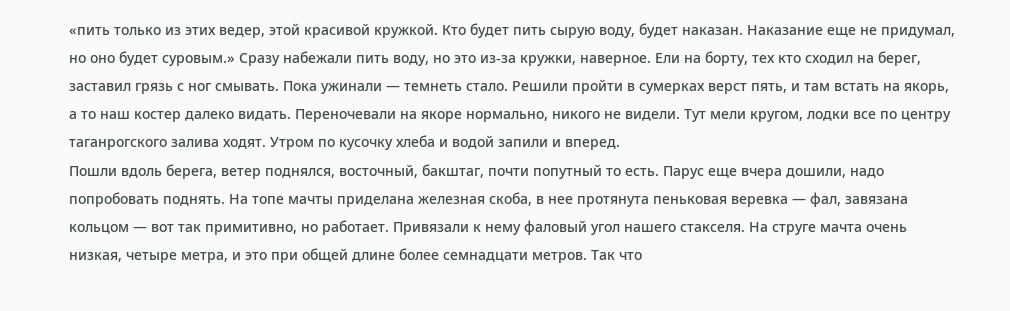«пить только из этих ведер, этой красивой кружкой. Кто будет пить сырую воду, будет наказан. Наказание еще не придумал, но оно будет суровым.» Сразу набежали пить воду, но это из-за кружки, наверное. Ели на борту, тех кто сходил на берег, заставил грязь с ног смывать. Пока ужинали — темнеть стало. Решили пройти в сумерках верст пять, и там встать на якорь, а то наш костер далеко видать. Переночевали на якоре нормально, никого не видели. Тут мели кругом, лодки все по центру таганрогского залива ходят. Утром по кусочку хлеба и водой запили и вперед.
Пошли вдоль берега, ветер поднялся, восточный, бакштаг, почти попутный то есть. Парус еще вчера дошили, надо попробовать поднять. На топе мачты приделана железная скоба, в нее протянута пеньковая веревка — фал, завязана кольцом — вот так примитивно, но работает. Привязали к нему фаловый угол нашего стакселя. На струге мачта очень низкая, четыре метра, и это при общей длине более семнадцати метров. Так что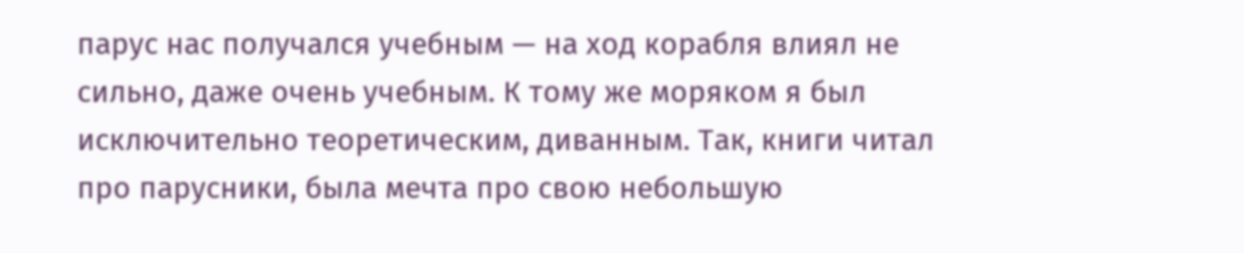парус нас получался учебным — на ход корабля влиял не сильно, даже очень учебным. К тому же моряком я был исключительно теоретическим, диванным. Так, книги читал про парусники, была мечта про свою небольшую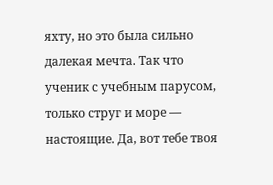яхту, но это была сильно далекая мечта. Так что ученик с учебным парусом, только струг и море — настоящие. Да, вот тебе твоя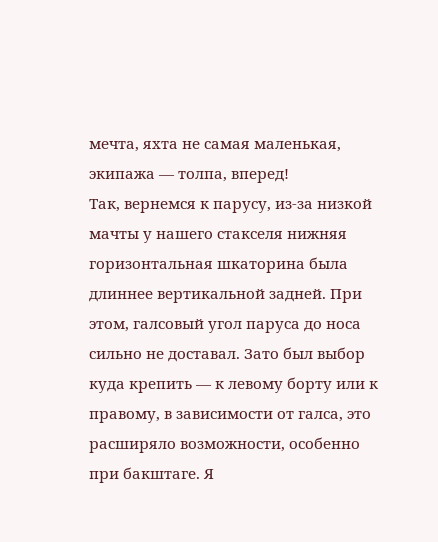мечта, яхта не самая маленькая, экипажа — толпа, вперед!
Так, вернемся к парусу, из-за низкой мачты у нашего стакселя нижняя горизонтальная шкаторина была длиннее вертикальной задней. При этом, галсовый угол паруса до носа сильно не доставал. Зато был выбор куда крепить — к левому борту или к правому, в зависимости от галса, это расширяло возможности, особенно при бакштаге. Я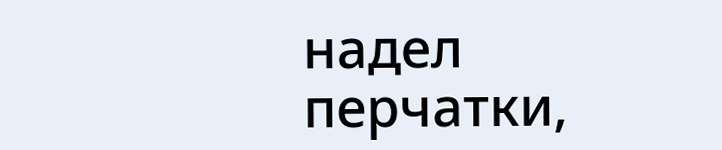надел перчатки,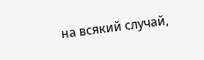на всякий случай,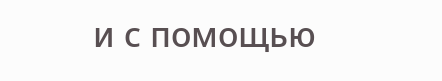и с помощью